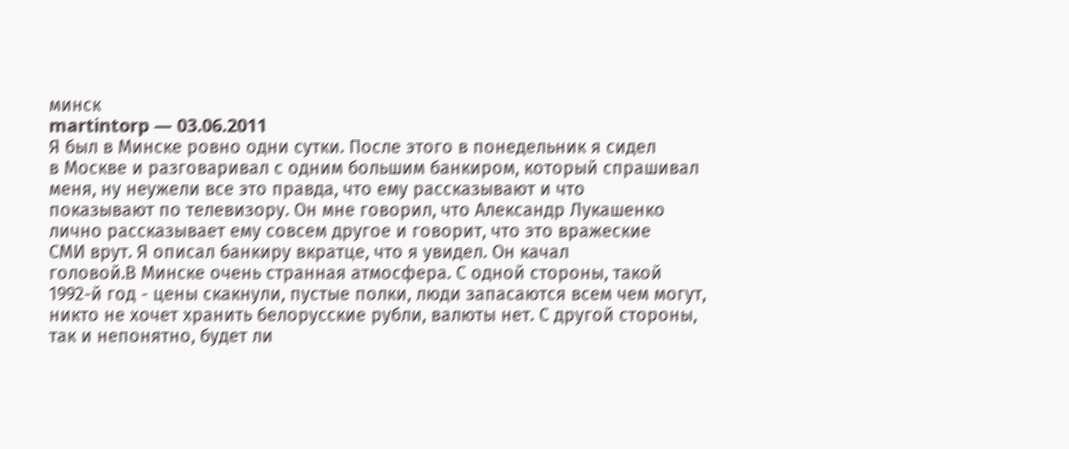минск
martintorp — 03.06.2011
Я был в Минске ровно одни сутки. После этого в понедельник я сидел
в Москве и разговаривал с одним большим банкиром, который спрашивал
меня, ну неужели все это правда, что ему рассказывают и что
показывают по телевизору. Он мне говорил, что Александр Лукашенко
лично рассказывает ему совсем другое и говорит, что это вражеские
СМИ врут. Я описал банкиру вкратце, что я увидел. Он качал
головой.В Минске очень странная атмосфера. С одной стороны, такой 1992-й год - цены скакнули, пустые полки, люди запасаются всем чем могут, никто не хочет хранить белорусские рубли, валюты нет. С другой стороны, так и непонятно, будет ли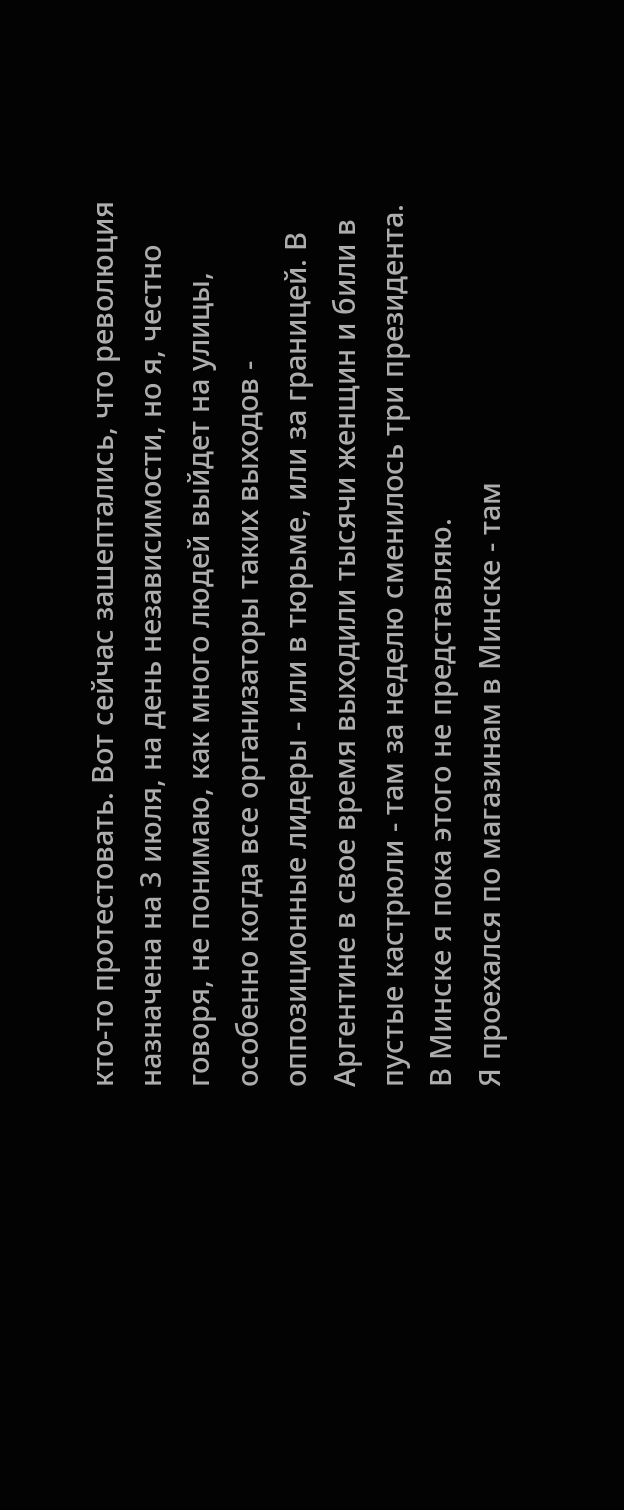кто-то протестовать. Вот сейчас зашептались, что революция назначена на 3 июля, на день независимости, но я, честно говоря, не понимаю, как много людей выйдет на улицы, особенно когда все организаторы таких выходов - оппозиционные лидеры - или в тюрьме, или за границей. В Аргентине в свое время выходили тысячи женщин и били в пустые кастрюли - там за неделю сменилось три президента. В Минске я пока этого не представляю.
Я проехался по магазинам в Минске - там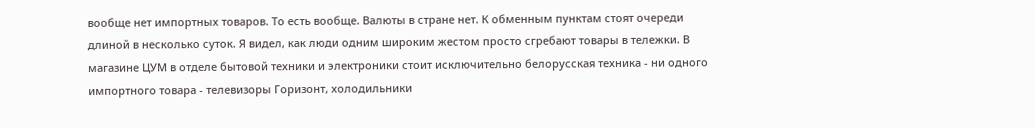вообще нет импортных товаров. То есть вообще. Валюты в стране нет. К обменным пунктам стоят очереди длиной в несколько суток. Я видел, как люди одним широким жестом просто сгребают товары в тележки. В магазине ЦУМ в отделе бытовой техники и электроники стоит исключительно белорусская техника - ни одного импортного товара - телевизоры Горизонт, холодильники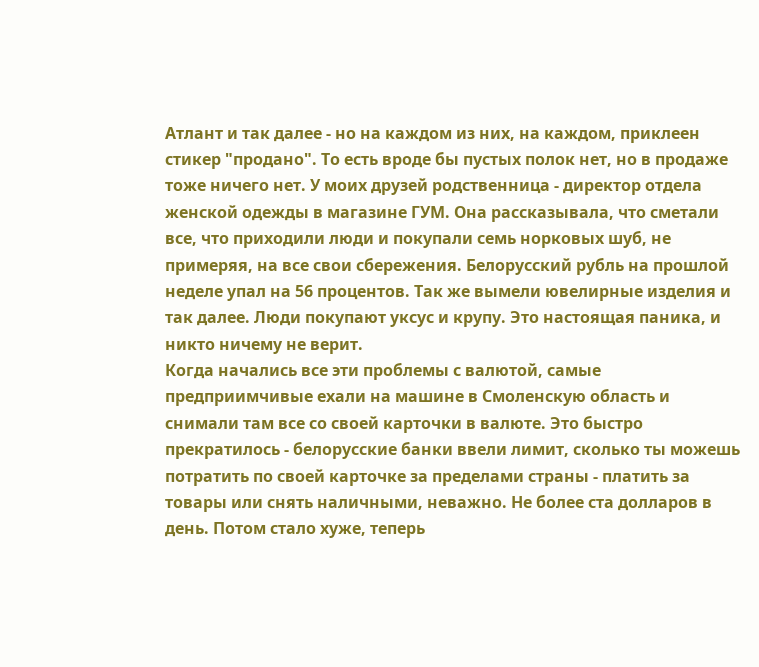Атлант и так далее - но на каждом из них, на каждом, приклеен стикер "продано". То есть вроде бы пустых полок нет, но в продаже тоже ничего нет. У моих друзей родственница - директор отдела женской одежды в магазине ГУМ. Она рассказывала, что сметали все, что приходили люди и покупали семь норковых шуб, не примеряя, на все свои сбережения. Белорусский рубль на прошлой неделе упал на 56 процентов. Так же вымели ювелирные изделия и так далее. Люди покупают уксус и крупу. Это настоящая паника, и никто ничему не верит.
Когда начались все эти проблемы с валютой, самые предприимчивые ехали на машине в Смоленскую область и снимали там все со своей карточки в валюте. Это быстро прекратилось - белорусские банки ввели лимит, сколько ты можешь потратить по своей карточке за пределами страны - платить за товары или снять наличными, неважно. Не более ста долларов в день. Потом стало хуже, теперь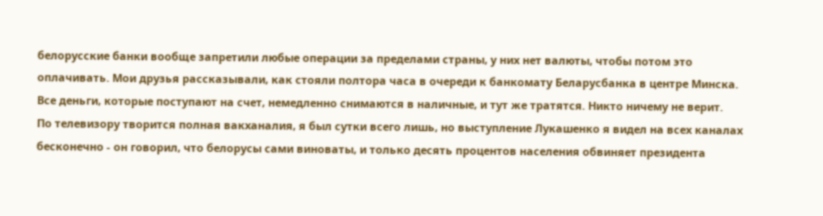белорусские банки вообще запретили любые операции за пределами страны, у них нет валюты, чтобы потом это оплачивать. Мои друзья рассказывали, как стояли полтора часа в очереди к банкомату Беларусбанка в центре Минска. Все деньги, которые поступают на счет, немедленно снимаются в наличные, и тут же тратятся. Никто ничему не верит.
По телевизору творится полная вакханалия, я был сутки всего лишь, но выступление Лукашенко я видел на всех каналах бесконечно - он говорил, что белорусы сами виноваты, и только десять процентов населения обвиняет президента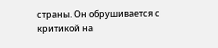страны. Он обрушивается с критикой на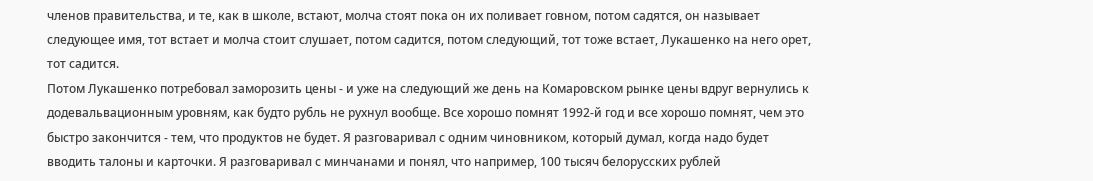членов правительства, и те, как в школе, встают, молча стоят пока он их поливает говном, потом садятся, он называет следующее имя, тот встает и молча стоит слушает, потом садится, потом следующий, тот тоже встает, Лукашенко на него орет, тот садится.
Потом Лукашенко потребовал заморозить цены - и уже на следующий же день на Комаровском рынке цены вдруг вернулись к додевальвационным уровням, как будто рубль не рухнул вообще. Все хорошо помнят 1992-й год и все хорошо помнят, чем это быстро закончится - тем, что продуктов не будет. Я разговаривал с одним чиновником, который думал, когда надо будет вводить талоны и карточки. Я разговаривал с минчанами и понял, что например, 100 тысяч белорусских рублей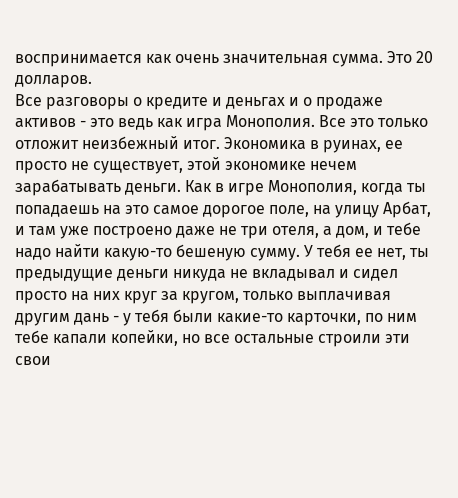воспринимается как очень значительная сумма. Это 20 долларов.
Все разговоры о кредите и деньгах и о продаже активов - это ведь как игра Монополия. Все это только отложит неизбежный итог. Экономика в руинах, ее просто не существует, этой экономике нечем зарабатывать деньги. Как в игре Монополия, когда ты попадаешь на это самое дорогое поле, на улицу Арбат, и там уже построено даже не три отеля, а дом, и тебе надо найти какую-то бешеную сумму. У тебя ее нет, ты предыдущие деньги никуда не вкладывал и сидел просто на них круг за кругом, только выплачивая другим дань - у тебя были какие-то карточки, по ним тебе капали копейки, но все остальные строили эти свои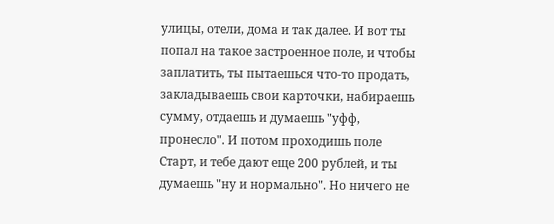улицы, отели, дома и так далее. И вот ты попал на такое застроенное поле, и чтобы заплатить, ты пытаешься что-то продать, закладываешь свои карточки, набираешь сумму, отдаешь и думаешь "уфф, пронесло". И потом проходишь поле Старт, и тебе дают еще 200 рублей, и ты думаешь "ну и нормально". Но ничего не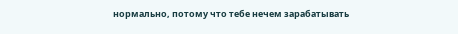нормально, потому что тебе нечем зарабатывать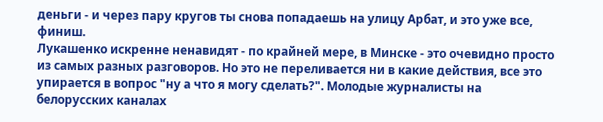деньги - и через пару кругов ты снова попадаешь на улицу Арбат, и это уже все, финиш.
Лукашенко искренне ненавидят - по крайней мере, в Минске - это очевидно просто из самых разных разговоров. Но это не переливается ни в какие действия, все это упирается в вопрос "ну а что я могу сделать?". Молодые журналисты на белорусских каналах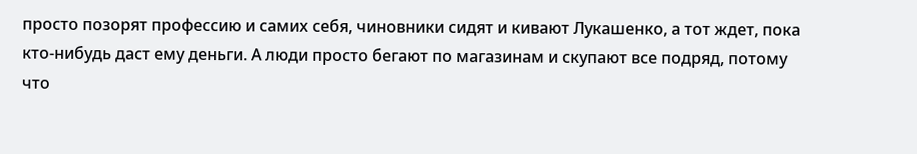просто позорят профессию и самих себя, чиновники сидят и кивают Лукашенко, а тот ждет, пока кто-нибудь даст ему деньги. А люди просто бегают по магазинам и скупают все подряд, потому что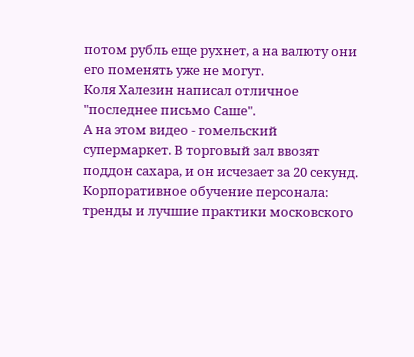потом рубль еще рухнет, а на валюту они его поменять уже не могут.
Коля Халезин написал отличное "последнее письмо Саше".
А на этом видео - гомельский супермаркет. В торговый зал ввозят поддон сахара, и он исчезает за 20 секунд.
Корпоративное обучение персонала: тренды и лучшие практики московского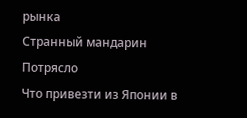рынка
Странный мандарин
Потрясло
Что привезти из Японии в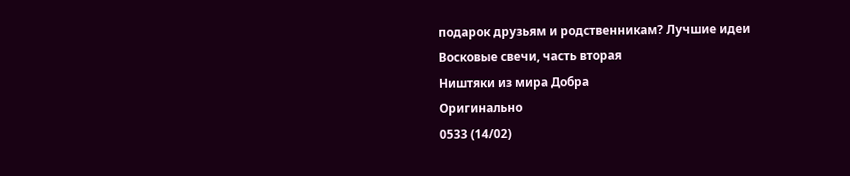подарок друзьям и родственникам? Лучшие идеи
Восковые свечи, часть вторая
Ништяки из мира Добра
Оригинально
0533 (14/02)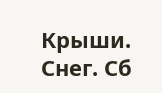Крыши. Снег. Сб